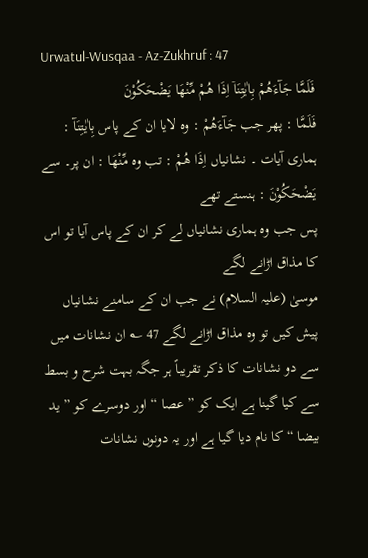Urwatul-Wusqaa - Az-Zukhruf : 47
فَلَمَّا جَآءَهُمْ بِاٰیٰتِنَاۤ اِذَا هُمْ مِّنْهَا یَضْحَكُوْنَ
فَلَمَّا : پھر جب جَآءَهُمْ : وہ لایا ان کے پاس بِاٰيٰتِنَآ : ہماری آیات ۔ نشانیاں اِذَا هُمْ : تب وہ مِّنْهَا : ان پر۔ سے يَضْحَكُوْنَ : ہنستے تھے
پس جب وہ ہماری نشانیاں لے کر ان کے پاس آیا تو اس کا مذاق اڑانے لگے
موسیٰ (علیہ السلام) نے جب ان کے سامنے نشانیاں پیش کیں تو وہ مذاق اڑانے لگے 47 ؎ ان نشانات میں سے دو نشانات کا ذکر تقریباً ہر جگہ بہت شرح و بسط سے کیا گینا ہے ایک کو ” عصا “ اور دوسرے کو ” ید بیضا “ کا نام دیا گیا ہے اور یہ دونوں نشانات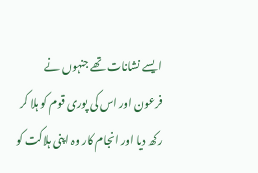ایسے نشانات تھے جنہوں نے فرعون اور اس کی پوری قوم کو ہلا کر رکھ دیا اور انجام کار وہ اپنی ہلاکت کو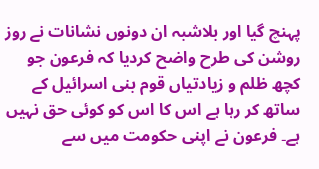پہنچ گیا اور بلاشبہ ان دونوں نشانات نے روز روشن کی طرح واضح کردیا کہ فرعون جو کچھ ظلم و زیادتیاں قوم بنی اسرائیل کے ساتھ کر رہا ہے اس کا اس کو کوئی حق نہیں ہے۔ فرعون نے اپنی حکومت میں سے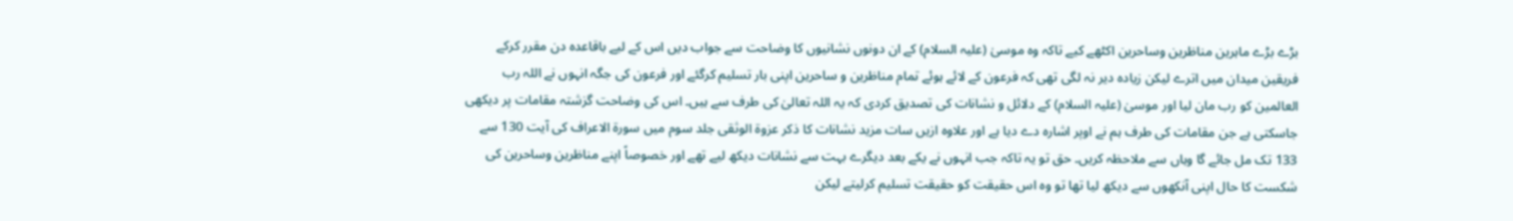بڑے بڑے ماہرین مناظرین وساحرین اکٹھے کیے تاکہ وہ موسیٰ (علیہ السلام) کے ان دونوں نشانیوں کا وضاحت سے جواب دیں اس کے لیے باقاعدہ دن مقرر کرکے فریقین میدان میں اترے لیکن زیادہ دیر نہ لگی تھی کہ فرعون کے لائے ہوئے تمام مناظرین و ساحرین اپنی بار تسلیم کرگئے اور فرعون کی جگہ انہوں نے اللہ رب العالمین کو رب مان لیا اور موسیٰ (علیہ السلام) کے دلائل و نشانات کی تصدیق کردی کہ یہ اللہ تعالیٰ کی طرف سے ہیں۔ اس کی وضاحت گزشتہ مقامات پر دیکھی جاسکتی ہے جن مقامات کی طرف ہم نے اوپر اشارہ دے دیا ہے اور علاوہ ازیں سات مزید نشانات کا ذکر عزوۃ الوثقی جلد سوم میں سورة الاعراف کی آیت 130 سے 133 تک مل جائے گا وہاں سے ملاحظہ کریں۔ حق تو یہ تاکہ جب انہوں نے یکے بعد دیگرے بہت سے نشانات دیکھ لیے تھے اور خصوصاً اپنے مناظرین وساحرین کی شکست کا حال اپنی آنکھوں سے دیکھ لیا تھا تو وہ اس حقیقت کو حقیقت تسلیم کرلیتے لیکن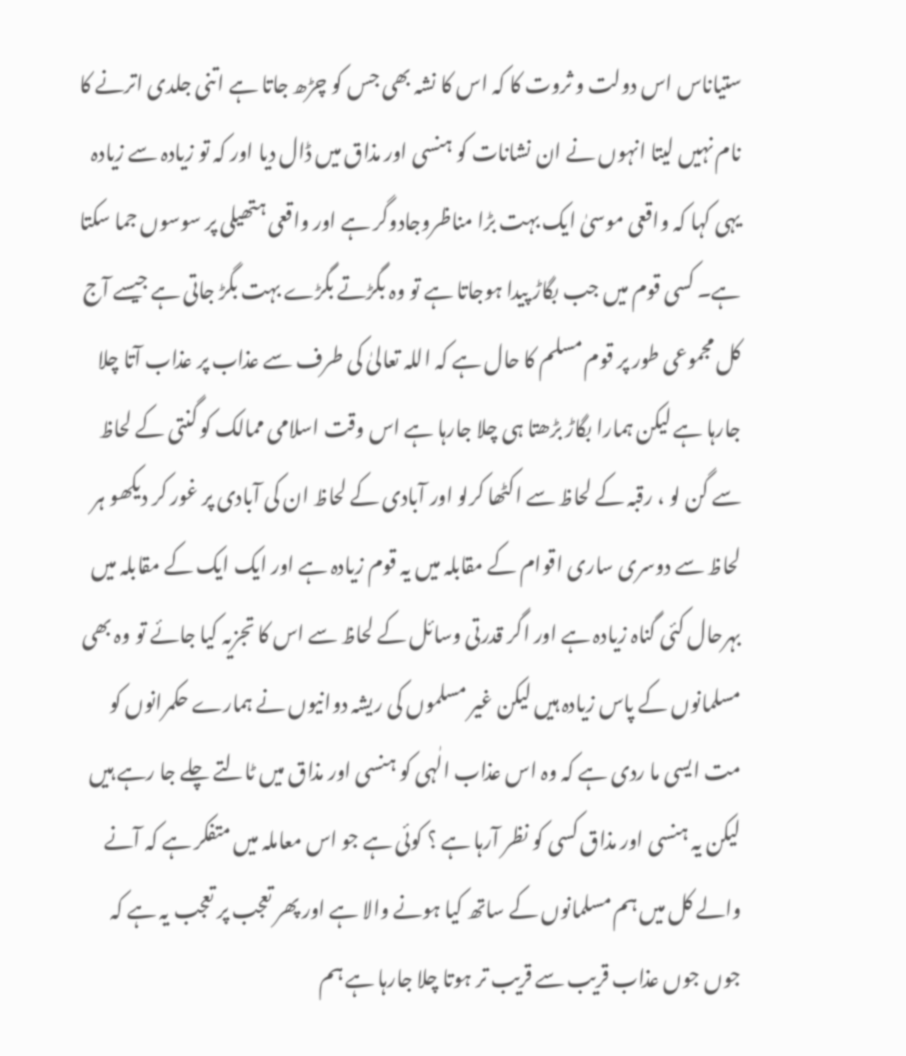ستیاناس اس دولت و ثروت کا کہ اس کا نشہ بھی جس کو چڑھ جاتا ہے اتنی جلدی اترنے کا نام نہیں لیتا انہوں نے ان نشانات کو ہنسی اور مذاق میں ڈال دیا اور کہ تو زیادہ سے زیادہ یہی کہا کہ واقعی موسیٰ ایک بہت بڑا مناظروجادوگر ہے اور واقعی ہتھیلی پر سوسوں جما سکتا ہے۔ کسی قوم میں جب بگاڑ پیدا ہوجاتا ہے تو وہ بگڑتے بگڑے بہت بگڑ جاتی ہے جیسے آج کل مجموعی طور پر قوم مسلم کا حال ہے کہ اللہ تعالیٰ کی طرف سے عذاب پر عذاب آتا چلا جارہا ہے لیکن ہمارا بگاڑ بڑھتا ہی چلا جارہا ہے اس وقت اسلامی ممالک کو گنتی کے لحاظ سے گن لو ، رقبہ کے لحاظ سے اکٹھا کرلو اور آبادی کے لحاظ ان کی آبادی پر غور کر دیکھو ہر لحاظ سے دوسری ساری اقوام کے مقابلہ میں یہ قوم زیادہ ہے اور ایک ایک کے مقابلہ میں بہرحال کئی گناہ زیادہ ہے اور اگر قدرتی وسائل کے لحاظ سے اس کا تجزیہ کیا جائے تو وہ بھی مسلمانوں کے پاس زیادہ ہیں لیکن غیر مسلموں کی ریشہ دوانیوں نے ہمارے حکمرانوں کو مت ایسی ما ردی ہے کہ وہ اس عذاب الٰہی کو ہنسی اور مذاق میں ٹالتے چلے جا رہے ہیں لیکن یہ ہنسی اور مذاق کسی کو نظر آرہا ہے ؟ کوئی ہے جو اس معاملہ میں متفکر ہے کہ آنے والے کل میں ہم مسلمانوں کے ساتھ کیا ہونے والا ہے اور پھر تعجب پر تعجب یہ ہے کہ جوں جوں عذاب قریب سے قریب تر ہوتا چلا جارہا ہے ہم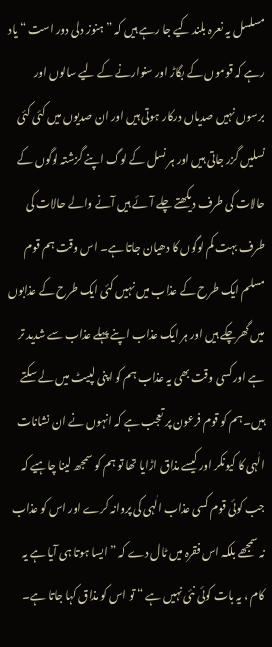مسلسل یہ نعرہ بلند کیے جا رہے ہیں کہ ” ہنوز دلی دور است “ یاد رہے کہ قوموں کے بگاڑ اور سنوارنے کے لیے سالوں اور برسوں نہیں صدیاں درکار ہوتی ہیں اور ان صدیوں میں کئی کئی نسلیں گزر جاتی ہیں اور ہر نسل کے لوگ اپنے گزشتہ لوگوں کے حالات کی طرف دیکھتے چلے آئے ہیں آنے والے حالات کی طرف بہت کم لوگوں کا دھیان جاتا ہے۔ اس وقت ہم قوم مسلم ایک طرح کے عذاب میں نہیں کئی ایک طرح کے عذابوں میں گھرچکے ہیں اور ہر ایک عذاب اپنے پہلے عذاب سے شدید تر ہے اور کسی وقت بھی یہ عذاب ہم کو اپنی لپیٹ میں لے سکتے ہیں۔ ہم کو قوم فرعون پر تعجب ہے کہ انہوں نے ان نشانات الٰہی کا کیونکر اور کیسے مذاق اڑایا تھا تو ہم کو سمجھ لینا چاہیے کہ جب کوئی قوم کسی عذاب الٰہی کی پروانہ کرے اور اس کو عذاب نہ سمجھے بلکہ اس فقرہ میں ٹال دے کہ ” ایسا ہوتا ہی آیا ہے یہ کام ، یہ بات کوئی نئی نہیں ہے “ تو اس کو مذاق کہا جاتا ہے۔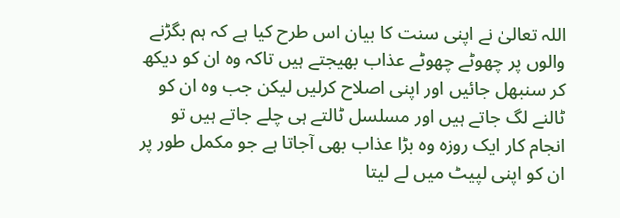اللہ تعالیٰ نے اپنی سنت کا بیان اس طرح کیا ہے کہ ہم بگڑنے والوں پر چھوٹے چھوٹے عذاب بھیجتے ہیں تاکہ وہ ان کو دیکھ کر سنبھل جائیں اور اپنی اصلاح کرلیں لیکن جب وہ ان کو ٹالنے لگ جاتے ہیں اور مسلسل ٹالتے ہی چلے جاتے ہیں تو انجام کار ایک روزہ وہ بڑا عذاب بھی آجاتا ہے جو مکمل طور پر ان کو اپنی لپیٹ میں لے لیتا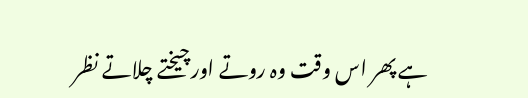ہے پھر اس وقت وہ روتے اور چیختے چلاتے نظر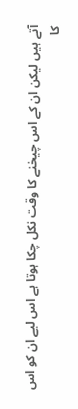آتے ہیں لیکن ان کے اس چیخنے کا وقت نکل چکا ہوتا ہے اس لیے ان کو اس کا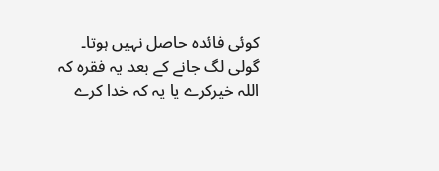کوئی فائدہ حاصل نہیں ہوتا۔ گولی لگ جانے کے بعد یہ فقرہ کہ اللہ خیرکرے یا یہ کہ خدا کرے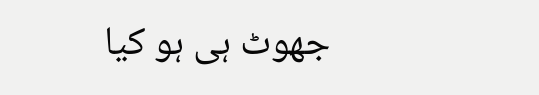جھوٹ ہی ہو کیا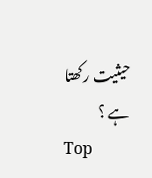حیثیت رکھتا ہے ؟
Top